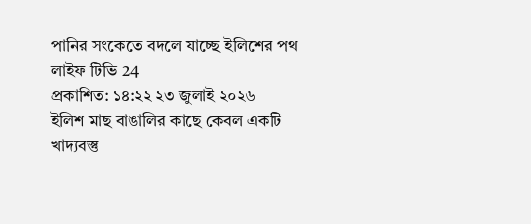পানির সংকেতে বদলে যাচ্ছে ইলিশের পথ
লাইফ টিভি 24
প্রকাশিত: ১৪:২২ ২৩ জুলাই ২০২৬
ইলিশ মাছ বাঙালির কাছে কেবল একটি খাদ্যবস্তু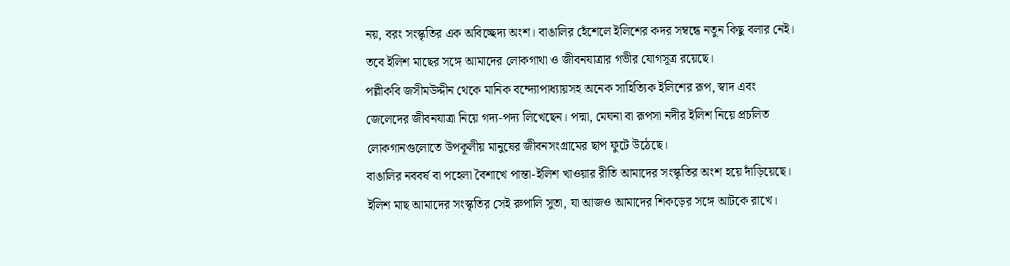নয়, বরং সংস্কৃতির এক অবিচ্ছেদ্য অংশ। বাঙালির হেঁশেলে ইলিশের কদর সম্বন্ধে নতুন কিছু বলার নেই। তবে ইলিশ মাছের সঙ্গে আমাদের লোকগাথা ও জীবনযাত্রার গভীর যোগসূত্র রয়েছে।
পল্লীকবি জসীমউদ্দীন থেকে মানিক বন্দ্যোপাধ্যায়সহ অনেক সাহিত্যিক ইলিশের রূপ, স্বাদ এবং জেলেদের জীবনযাত্রা নিয়ে গদ্য-পদ্য লিখেছেন। পদ্মা, মেঘনা বা রূপসা নদীর ইলিশ নিয়ে প্রচলিত লোকগানগুলোতে উপকূলীয় মানুষের জীবনসংগ্রামের ছাপ ফুটে উঠেছে।
বাঙালির নববর্ষ বা পহেলা বৈশাখে পান্তা-ইলিশ খাওয়ার রীতি আমাদের সংস্কৃতির অংশ হয়ে দাঁড়িয়েছে। ইলিশ মাছ আমাদের সংস্কৃতির সেই রুপালি সুতা, যা আজও আমাদের শিকড়ের সঙ্গে আটকে রাখে।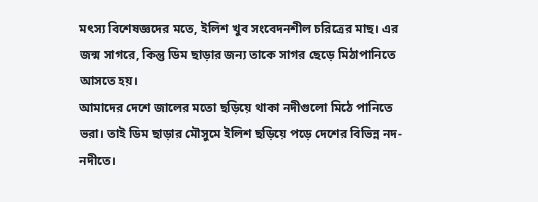মৎস্য বিশেষজ্ঞদের মতে, ইলিশ খুব সংবেদনশীল চরিত্রের মাছ। এর জন্ম সাগরে, কিন্তু ডিম ছাড়ার জন্য তাকে সাগর ছেড়ে মিঠাপানিতে আসতে হয়।
আমাদের দেশে জালের মতো ছড়িয়ে থাকা নদীগুলো মিঠে পানিতে ভরা। তাই ডিম ছাড়ার মৌসুমে ইলিশ ছড়িয়ে পড়ে দেশের বিভিন্ন নদ-নদীতে।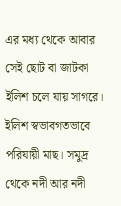এর মধ্য থেকে আবার সেই ছোট বা জাটকা ইলিশ চলে যায় সাগরে। ইলিশ স্বভাবগতভাবে পরিযায়ী মাছ। সমুদ্র থেকে নদী আর নদী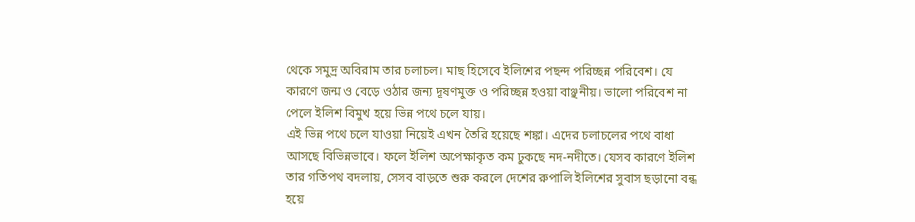থেকে সমুদ্র অবিরাম তার চলাচল। মাছ হিসেবে ইলিশের পছন্দ পরিচ্ছন্ন পরিবেশ। যে কারণে জন্ম ও বেড়ে ওঠার জন্য দূষণমুক্ত ও পরিচ্ছন্ন হওয়া বাঞ্ছনীয়। ভালো পরিবেশ না পেলে ইলিশ বিমুখ হয়ে ভিন্ন পথে চলে যায়।
এই ভিন্ন পথে চলে যাওয়া নিয়েই এখন তৈরি হয়েছে শঙ্কা। এদের চলাচলের পথে বাধা আসছে বিভিন্নভাবে। ফলে ইলিশ অপেক্ষাকৃত কম ঢুকছে নদ-নদীতে। যেসব কারণে ইলিশ তার গতিপথ বদলায়, সেসব বাড়তে শুরু করলে দেশের রুপালি ইলিশের সুবাস ছড়ানো বন্ধ হয়ে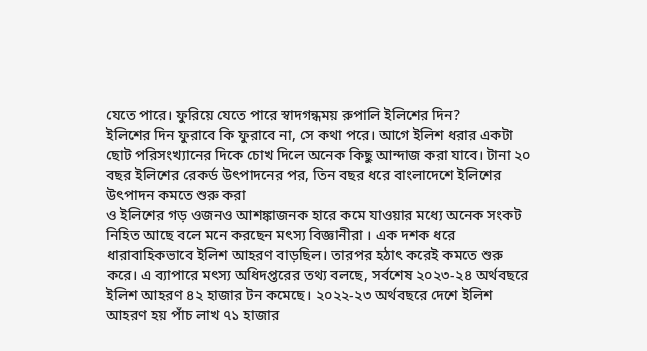যেতে পারে। ফুরিয়ে যেতে পারে স্বাদগন্ধময় রুপালি ইলিশের দিন?
ইলিশের দিন ফুরাবে কি ফুরাবে না, সে কথা পরে। আগে ইলিশ ধরার একটা ছোট পরিসংখ্যানের দিকে চোখ দিলে অনেক কিছু আন্দাজ করা যাবে। টানা ২০ বছর ইলিশের রেকর্ড উৎপাদনের পর, তিন বছর ধরে বাংলাদেশে ইলিশের উৎপাদন কমতে শুরু করা
ও ইলিশের গড় ওজনও আশঙ্কাজনক হারে কমে যাওয়ার মধ্যে অনেক সংকট নিহিত আছে বলে মনে করছেন মৎস্য বিজ্ঞানীরা । এক দশক ধরে ধারাবাহিকভাবে ইলিশ আহরণ বাড়ছিল। তারপর হঠাৎ করেই কমতে শুরু করে। এ ব্যাপারে মৎস্য অধিদপ্তরের তথ্য বলছে, সর্বশেষ ২০২৩-২৪ অর্থবছরে ইলিশ আহরণ ৪২ হাজার টন কমেছে। ২০২২-২৩ অর্থবছরে দেশে ইলিশ আহরণ হয় পাঁচ লাখ ৭১ হাজার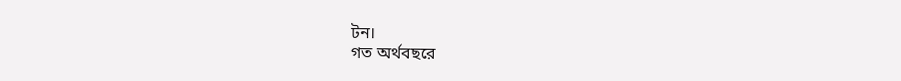টন।
গত অর্থবছরে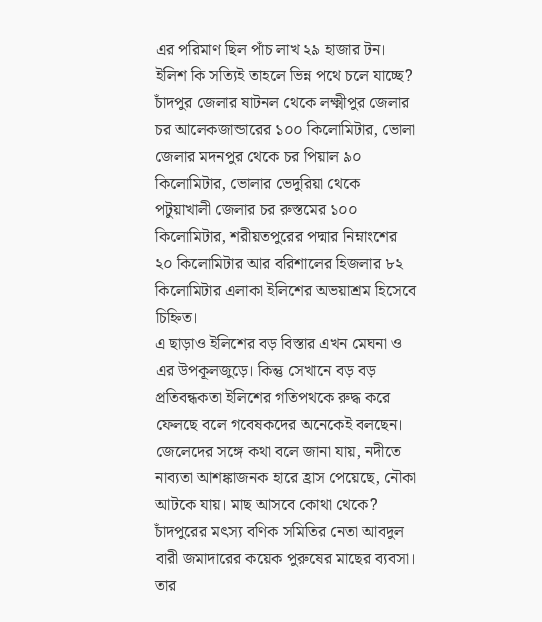এর পরিমাণ ছিল পাঁচ লাখ ২৯ হাজার টন। ইলিশ কি সত্যিই তাহলে ভিন্ন পথে চলে যাচ্ছে? চাঁদপুর জেলার ষাটনল থেকে লক্ষ্মীপুর জেলার চর আলেকজান্ডারের ১০০ কিলোমিটার, ভোলা জেলার মদনপুর থেকে চর পিয়াল ৯০ কিলোমিটার, ভোলার ভেদুরিয়া থেকে পটুয়াখালী জেলার চর রুস্তমের ১০০ কিলোমিটার, শরীয়তপুরের পদ্মার নিম্নাংশের ২০ কিলোমিটার আর বরিশালের হিজলার ৮২ কিলোমিটার এলাকা ইলিশের অভয়াশ্রম হিসেবে চিহ্নিত।
এ ছাড়াও ইলিশের বড় বিস্তার এখন মেঘনা ও এর উপকূলজুড়ে। কিন্তু সেখানে বড় বড় প্রতিবন্ধকতা ইলিশের গতিপথকে রুদ্ধ করে ফেলছে বলে গবেষকদের অনেকেই বলছেন। জেলেদের সঙ্গে কথা বলে জানা যায়, নদীতে নাব্যতা আশঙ্কাজনক হারে হ্রাস পেয়েছে, নৌকা আটকে যায়। মাছ আসবে কোথা থেকে? চাঁদপুরের মৎস্য বণিক সমিতির নেতা আবদুল বারী জমাদারের কয়েক পুরুষের মাছের ব্যবসা।
তার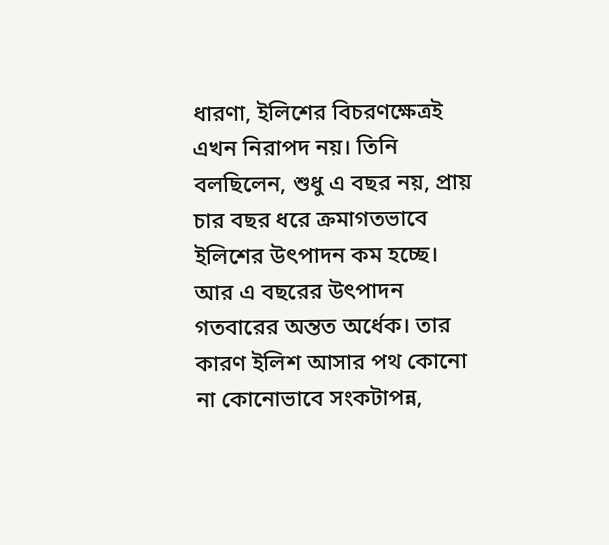ধারণা, ইলিশের বিচরণক্ষেত্রই এখন নিরাপদ নয়। তিনি বলছিলেন, শুধু এ বছর নয়, প্রায় চার বছর ধরে ক্রমাগতভাবে ইলিশের উৎপাদন কম হচ্ছে। আর এ বছরের উৎপাদন গতবারের অন্তত অর্ধেক। তার কারণ ইলিশ আসার পথ কোনো না কোনোভাবে সংকটাপন্ন,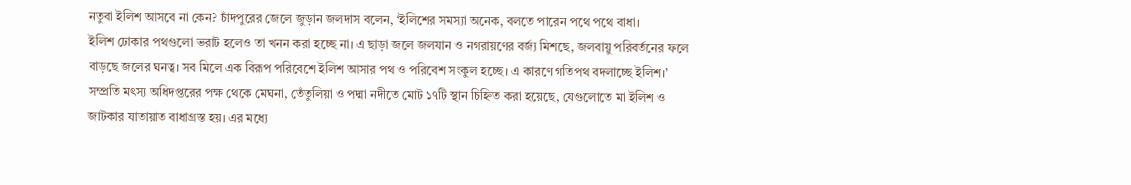নতুবা ইলিশ আসবে না কেন? চাঁদপুরের জেলে জুড়ান জলদাস বলেন, ‘ইলিশের সমস্যা অনেক, বলতে পারেন পথে পথে বাধা।
ইলিশ ঢোকার পথগুলো ভরাট হলেও তা খনন করা হচ্ছে না। এ ছাড়া জলে জলযান ও নগরায়ণের বর্জ্য মিশছে, জলবায়ু পরিবর্তনের ফলে বাড়ছে জলের ঘনত্ব। সব মিলে এক বিরূপ পরিবেশে ইলিশ আসার পথ ও পরিবেশ সংকুল হচ্ছে। এ কারণে গতিপথ বদলাচ্ছে ইলিশ।’
সম্প্রতি মৎস্য অধিদপ্তরের পক্ষ থেকে মেঘনা, তেঁতুলিয়া ও পদ্মা নদীতে মোট ১৭টি স্থান চিহ্নিত করা হয়েছে, যেগুলোতে মা ইলিশ ও জাটকার যাতায়াত বাধাগ্রস্ত হয়। এর মধ্যে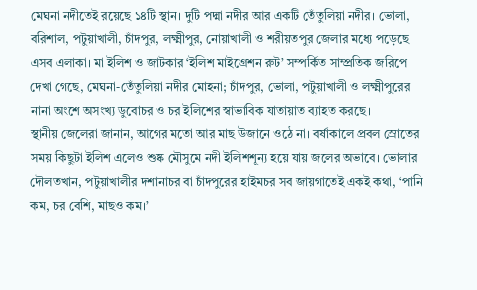মেঘনা নদীতেই রয়েছে ১৪টি স্থান। দুটি পদ্মা নদীর আর একটি তেঁতুলিয়া নদীর। ভোলা, বরিশাল, পটুয়াখালী, চাঁদপুর, লক্ষ্মীপুর, নোয়াখালী ও শরীয়তপুর জেলার মধ্যে পড়েছে এসব এলাকা। মা ইলিশ ও জাটকার ‘ইলিশ মাইগ্রেশন রুট’ সম্পর্কিত সাম্প্রতিক জরিপে দেখা গেছে, মেঘনা-তেঁতুলিয়া নদীর মোহনা; চাঁদপুর, ভোলা, পটুয়াখালী ও লক্ষ্মীপুরের নানা অংশে অসংখ্য ডুবোচর ও চর ইলিশের স্বাভাবিক যাতায়াত ব্যাহত করছে।
স্থানীয় জেলেরা জানান, আগের মতো আর মাছ উজানে ওঠে না। বর্ষাকালে প্রবল স্রোতের সময় কিছুটা ইলিশ এলেও শুষ্ক মৌসুমে নদী ইলিশশূন্য হয়ে যায় জলের অভাবে। ভোলার দৌলতখান, পটুয়াখালীর দশানাচর বা চাঁদপুরের হাইমচর সব জায়গাতেই একই কথা, ‘পানি কম, চর বেশি, মাছও কম।’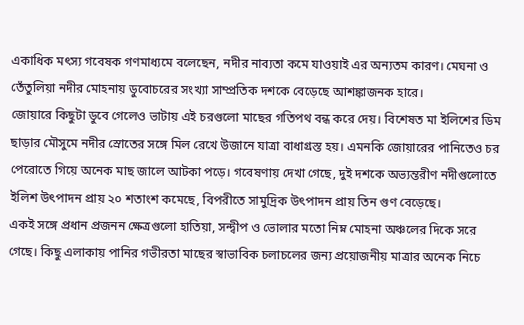একাধিক মৎস্য গবেষক গণমাধ্যমে বলেছেন, নদীর নাব্যতা কমে যাওয়াই এর অন্যতম কারণ। মেঘনা ও তেঁতুলিয়া নদীর মোহনায় ডুবোচরের সংখ্যা সাম্প্রতিক দশকে বেড়েছে আশঙ্কাজনক হারে।
জোয়ারে কিছুটা ডুবে গেলেও ভাটায় এই চরগুলো মাছের গতিপথ বন্ধ করে দেয়। বিশেষত মা ইলিশের ডিম ছাড়ার মৌসুমে নদীর স্রোতের সঙ্গে মিল রেখে উজানে যাত্রা বাধাগ্রস্ত হয়। এমনকি জোয়ারের পানিতেও চর পেরোতে গিয়ে অনেক মাছ জালে আটকা পড়ে। গবেষণায় দেখা গেছে, দুই দশকে অভ্যন্তরীণ নদীগুলোতে ইলিশ উৎপাদন প্রায় ২০ শতাংশ কমেছে, বিপরীতে সামুদ্রিক উৎপাদন প্রায় তিন গুণ বেড়েছে।
একই সঙ্গে প্রধান প্রজনন ক্ষেত্রগুলো হাতিয়া, সন্দ্বীপ ও ভোলার মতো নিম্ন মোহনা অঞ্চলের দিকে সরে গেছে। কিছু এলাকায় পানির গভীরতা মাছের স্বাভাবিক চলাচলের জন্য প্রয়োজনীয় মাত্রার অনেক নিচে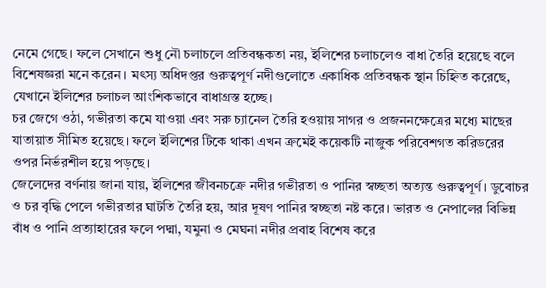নেমে গেছে। ফলে সেখানে শুধু নৌ চলাচলে প্রতিবন্ধকতা নয়, ইলিশের চলাচলেও বাধা তৈরি হয়েছে বলে বিশেষজ্ঞরা মনে করেন। মৎস্য অধিদপ্তর গুরুত্বপূর্ণ নদীগুলোতে একাধিক প্রতিবন্ধক স্থান চিহ্নিত করেছে, যেখানে ইলিশের চলাচল আংশিকভাবে বাধাগ্রস্ত হচ্ছে।
চর জেগে ওঠা, গভীরতা কমে যাওয়া এবং সরু চ্যানেল তৈরি হওয়ায় সাগর ও প্রজননক্ষেত্রের মধ্যে মাছের যাতায়াত সীমিত হয়েছে। ফলে ইলিশের টিকে থাকা এখন ক্রমেই কয়েকটি নাজুক পরিবেশগত করিডরের ওপর নির্ভরশীল হয়ে পড়ছে।
জেলেদের বর্ণনায় জানা যায়, ইলিশের জীবনচক্রে নদীর গভীরতা ও পানির স্বচ্ছতা অত্যন্ত গুরুত্বপূর্ণ। ডুবোচর ও চর বৃদ্ধি পেলে গভীরতার ঘাটতি তৈরি হয়, আর দূষণ পানির স্বচ্ছতা নষ্ট করে। ভারত ও নেপালের বিভিন্ন বাঁধ ও পানি প্রত্যাহারের ফলে পদ্মা, যমুনা ও মেঘনা নদীর প্রবাহ বিশেষ করে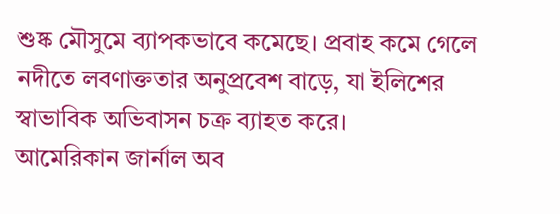শুষ্ক মৌসুমে ব্যাপকভাবে কমেছে। প্রবাহ কমে গেলে নদীতে লবণাক্ততার অনুপ্রবেশ বাড়ে, যা ইলিশের স্বাভাবিক অভিবাসন চক্র ব্যাহত করে।
আমেরিকান জার্নাল অব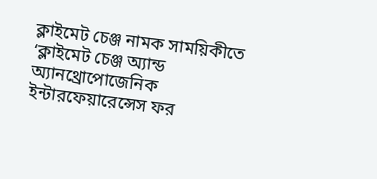ক্লাইমেট চেঞ্জ নামক সাময়িকীতে ‘ক্লাইমেট চেঞ্জ অ্যান্ড অ্যানথ্রোপোজেনিক ইন্টারফেয়ারেন্সেস ফর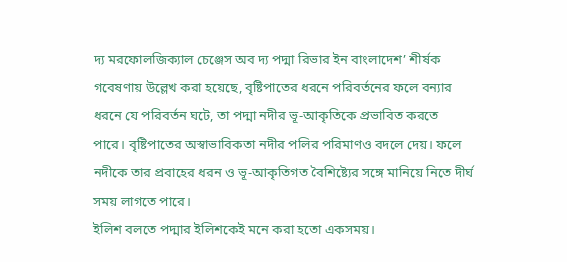দ্য মরফোলজিক্যাল চেঞ্জেস অব দ্য পদ্মা রিভার ইন বাংলাদেশ’ শীর্ষক গবেষণায় উল্লেখ করা হয়েছে, বৃষ্টিপাতের ধরনে পরিবর্তনের ফলে বন্যার ধরনে যে পরিবর্তন ঘটে, তা পদ্মা নদীর ভূ-আকৃতিকে প্রভাবিত করতে পারে। বৃষ্টিপাতের অস্বাভাবিকতা নদীর পলির পরিমাণও বদলে দেয়। ফলে নদীকে তার প্রবাহের ধরন ও ভূ-আকৃতিগত বৈশিষ্ট্যের সঙ্গে মানিয়ে নিতে দীর্ঘ সময় লাগতে পারে।
ইলিশ বলতে পদ্মার ইলিশকেই মনে করা হতো একসময়।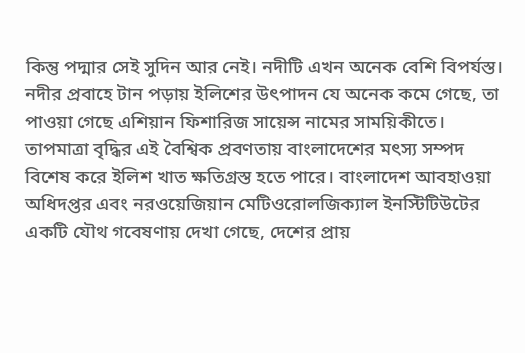কিন্তু পদ্মার সেই সুদিন আর নেই। নদীটি এখন অনেক বেশি বিপর্যস্ত। নদীর প্রবাহে টান পড়ায় ইলিশের উৎপাদন যে অনেক কমে গেছে, তা পাওয়া গেছে এশিয়ান ফিশারিজ সায়েন্স নামের সাময়িকীতে। তাপমাত্রা বৃদ্ধির এই বৈশ্বিক প্রবণতায় বাংলাদেশের মৎস্য সম্পদ বিশেষ করে ইলিশ খাত ক্ষতিগ্রস্ত হতে পারে। বাংলাদেশ আবহাওয়া অধিদপ্তর এবং নরওয়েজিয়ান মেটিওরোলজিক্যাল ইনস্টিটিউটের একটি যৌথ গবেষণায় দেখা গেছে, দেশের প্রায়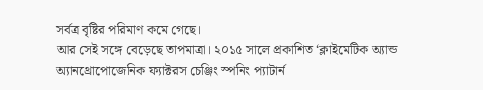সর্বত্র বৃষ্টির পরিমাণ কমে গেছে।
আর সেই সঙ্গে বেড়েছে তাপমাত্রা। ২০১৫ সালে প্রকাশিত ‘ক্লাইমেটিক অ্যান্ড অ্যানথ্রোপোজেনিক ফ্যাক্টরস চেঞ্জিং স্পনিং প্যাটার্ন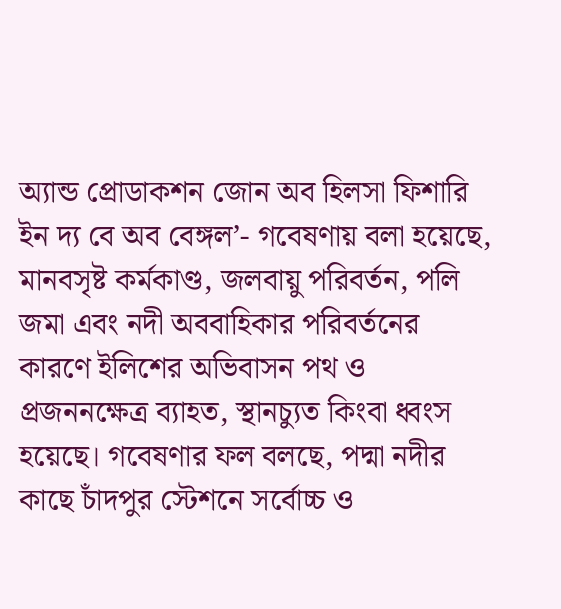অ্যান্ড প্রোডাকশন জোন অব হিলসা ফিশারি ইন দ্য বে অব বেঙ্গল’- গবেষণায় বলা হয়েছে, মানবসৃষ্ট কর্মকাণ্ড, জলবায়ু পরিবর্তন, পলি জমা এবং নদী অববাহিকার পরিবর্তনের কারণে ইলিশের অভিবাসন পথ ও প্রজননক্ষেত্র ব্যাহত, স্থানচ্যুত কিংবা ধ্বংস হয়েছে। গবেষণার ফল বলছে, পদ্মা নদীর কাছে চাঁদপুর স্টেশনে সর্বোচ্চ ও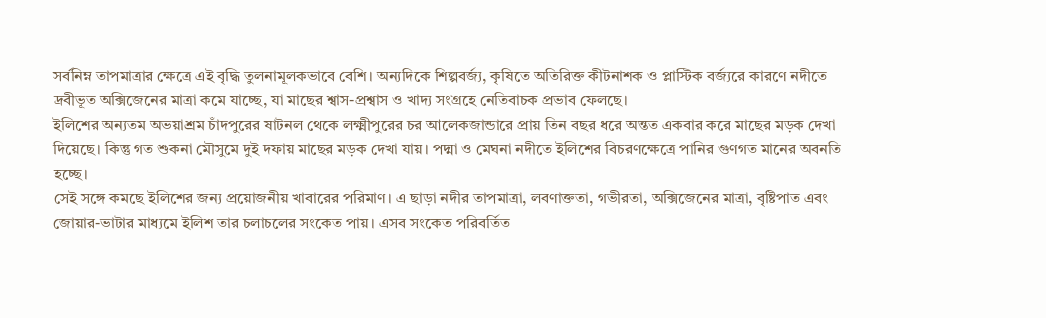সর্বনিম্ন তাপমাত্রার ক্ষেত্রে এই বৃদ্ধি তুলনামূলকভাবে বেশি। অন্যদিকে শিল্পবর্জ্য, কৃষিতে অতিরিক্ত কীটনাশক ও প্লাস্টিক বর্জ্যরে কারণে নদীতে দ্রবীভূত অক্সিজেনের মাত্রা কমে যাচ্ছে, যা মাছের শ্বাস-প্রশ্বাস ও খাদ্য সংগ্রহে নেতিবাচক প্রভাব ফেলছে।
ইলিশের অন্যতম অভয়াশ্রম চাঁদপুরের ষাটনল থেকে লক্ষ্মীপুরের চর আলেকজান্ডারে প্রায় তিন বছর ধরে অন্তত একবার করে মাছের মড়ক দেখা দিয়েছে। কিন্তু গত শুকনা মৌসুমে দুই দফায় মাছের মড়ক দেখা যায়। পদ্মা ও মেঘনা নদীতে ইলিশের বিচরণক্ষেত্রে পানির গুণগত মানের অবনতি হচ্ছে।
সেই সঙ্গে কমছে ইলিশের জন্য প্রয়োজনীয় খাবারের পরিমাণ। এ ছাড়া নদীর তাপমাত্রা, লবণাক্ততা, গভীরতা, অক্সিজেনের মাত্রা, বৃষ্টিপাত এবং জোয়ার-ভাটার মাধ্যমে ইলিশ তার চলাচলের সংকেত পায়। এসব সংকেত পরিবর্তিত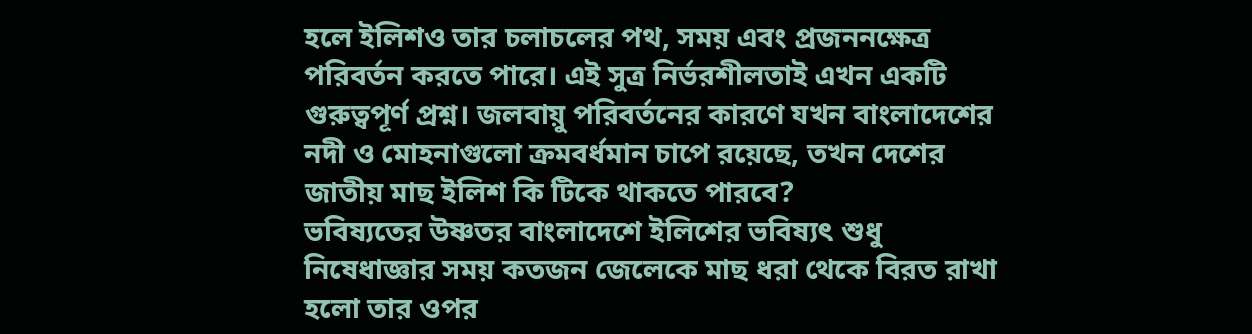হলে ইলিশও তার চলাচলের পথ, সময় এবং প্রজননক্ষেত্র পরিবর্তন করতে পারে। এই সুত্র নির্ভরশীলতাই এখন একটি গুরুত্বপূর্ণ প্রশ্ন। জলবায়ু পরিবর্তনের কারণে যখন বাংলাদেশের নদী ও মোহনাগুলো ক্রমবর্ধমান চাপে রয়েছে, তখন দেশের জাতীয় মাছ ইলিশ কি টিকে থাকতে পারবে?
ভবিষ্যতের উষ্ণতর বাংলাদেশে ইলিশের ভবিষ্যৎ শুধু নিষেধাজ্ঞার সময় কতজন জেলেকে মাছ ধরা থেকে বিরত রাখা হলো তার ওপর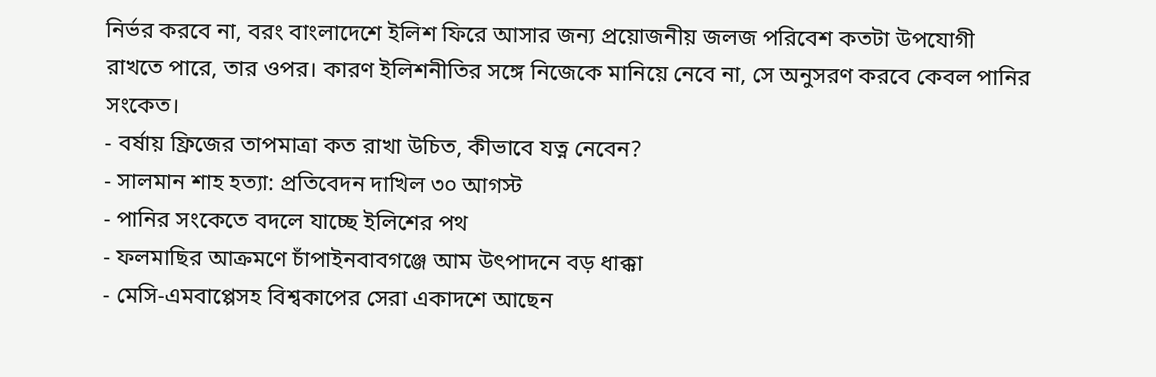নির্ভর করবে না, বরং বাংলাদেশে ইলিশ ফিরে আসার জন্য প্রয়োজনীয় জলজ পরিবেশ কতটা উপযোগী রাখতে পারে, তার ওপর। কারণ ইলিশনীতির সঙ্গে নিজেকে মানিয়ে নেবে না, সে অনুসরণ করবে কেবল পানির সংকেত।
- বর্ষায় ফ্রিজের তাপমাত্রা কত রাখা উচিত, কীভাবে যত্ন নেবেন?
- সালমান শাহ হত্যা: প্রতিবেদন দাখিল ৩০ আগস্ট
- পানির সংকেতে বদলে যাচ্ছে ইলিশের পথ
- ফলমাছির আক্রমণে চাঁপাইনবাবগঞ্জে আম উৎপাদনে বড় ধাক্কা
- মেসি-এমবাপ্পেসহ বিশ্বকাপের সেরা একাদশে আছেন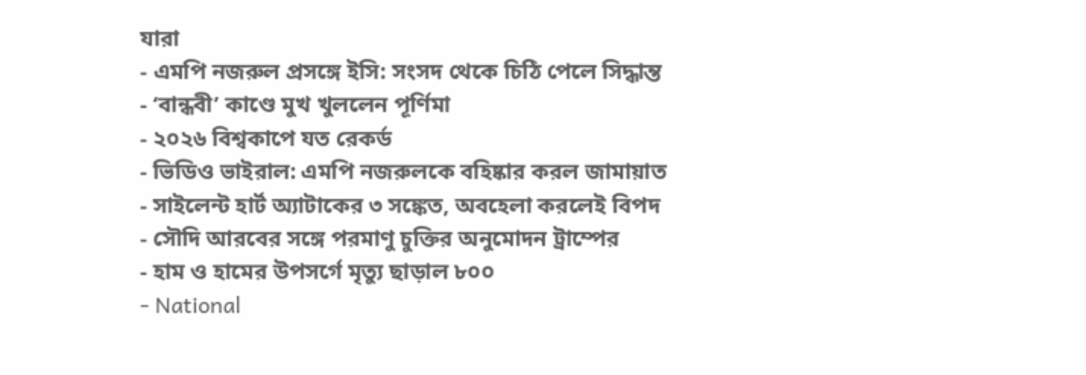যারা
- এমপি নজরুল প্রসঙ্গে ইসি: সংসদ থেকে চিঠি পেলে সিদ্ধান্ত
- ‘বান্ধবী’ কাণ্ডে মুখ খুললেন পূর্ণিমা
- ২০২৬ বিশ্বকাপে যত রেকর্ড
- ভিডিও ভাইরাল: এমপি নজরুলকে বহিষ্কার করল জামায়াত
- সাইলেন্ট হার্ট অ্যাটাকের ৩ সঙ্কেত, অবহেলা করলেই বিপদ
- সৌদি আরবের সঙ্গে পরমাণু চুক্তির অনুমোদন ট্রাম্পের
- হাম ও হামের উপসর্গে মৃত্যু ছাড়াল ৮০০
- National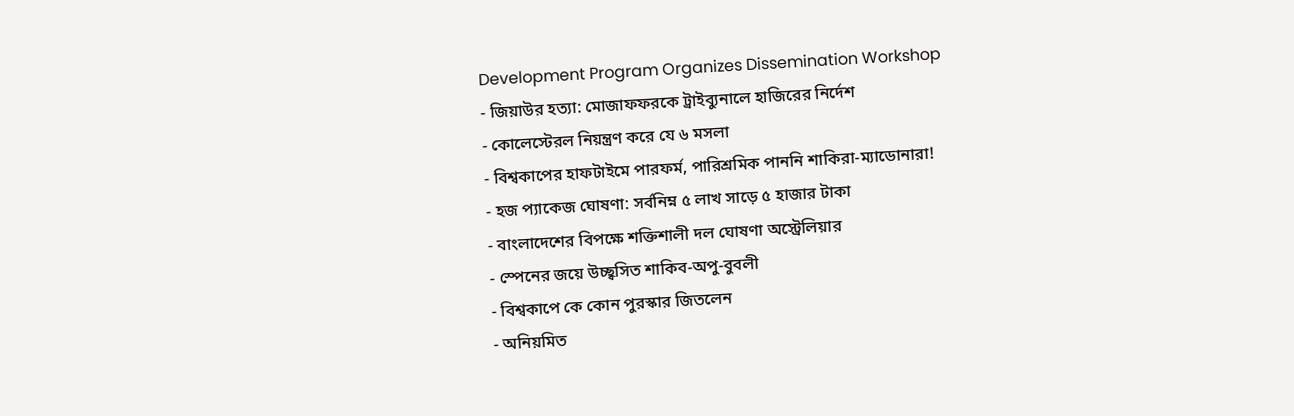Development Program Organizes Dissemination Workshop
- জিয়াউর হত্যা: মোজাফফরকে ট্রাইব্যুনালে হাজিরের নির্দেশ
- কোলেস্টেরল নিয়ন্ত্রণ করে যে ৬ মসলা
- বিশ্বকাপের হাফটাইমে পারফর্ম, পারিশ্রমিক পাননি শাকিরা-ম্যাডোনারা!
- হজ প্যাকেজ ঘোষণা: সর্বনিম্ন ৫ লাখ সাড়ে ৫ হাজার টাকা
- বাংলাদেশের বিপক্ষে শক্তিশালী দল ঘোষণা অস্ট্রেলিয়ার
- স্পেনের জয়ে উচ্ছ্বসিত শাকিব-অপু-বুবলী
- বিশ্বকাপে কে কোন পুরস্কার জিতলেন
- অনিয়মিত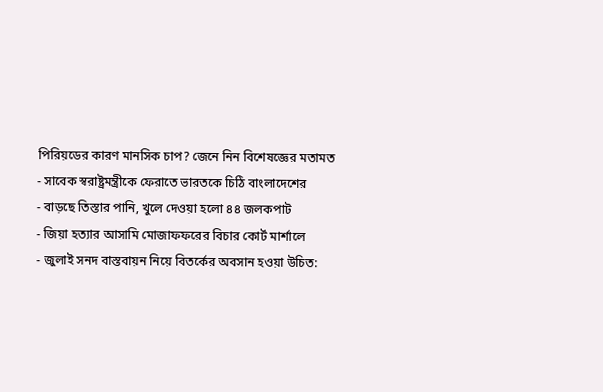পিরিয়ডের কারণ মানসিক চাপ? জেনে নিন বিশেষজ্ঞের মতামত
- সাবেক স্বরাষ্ট্রমন্ত্রীকে ফেরাতে ভারতকে চিঠি বাংলাদেশের
- বাড়ছে তিস্তার পানি, খুলে দেওয়া হলো ৪৪ জলকপাট
- জিয়া হত্যার আসামি মোজাফফরের বিচার কোর্ট মার্শালে
- জুলাই সনদ বাস্তবায়ন নিয়ে বিতর্কের অবসান হওয়া উচিত: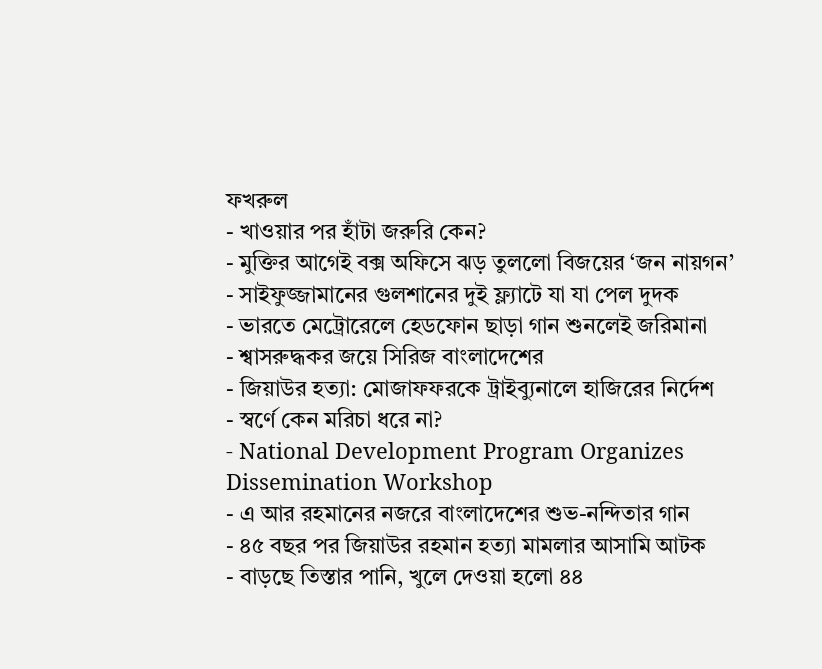ফখরুল
- খাওয়ার পর হাঁটা জরুরি কেন?
- মুক্তির আগেই বক্স অফিসে ঝড় তুললো বিজয়ের ‘জন নায়গন’
- সাইফুজ্জামানের গুলশানের দুই ফ্ল্যাটে যা যা পেল দুদক
- ভারতে মেট্রোরেলে হেডফোন ছাড়া গান শুনলেই জরিমানা
- শ্বাসরুদ্ধকর জয়ে সিরিজ বাংলাদেশের
- জিয়াউর হত্যা: মোজাফফরকে ট্রাইব্যুনালে হাজিরের নির্দেশ
- স্বর্ণে কেন মরিচা ধরে না?
- National Development Program Organizes Dissemination Workshop
- এ আর রহমানের নজরে বাংলাদেশের শুভ-নন্দিতার গান
- ৪৫ বছর পর জিয়াউর রহমান হত্যা মামলার আসামি আটক
- বাড়ছে তিস্তার পানি, খুলে দেওয়া হলো ৪৪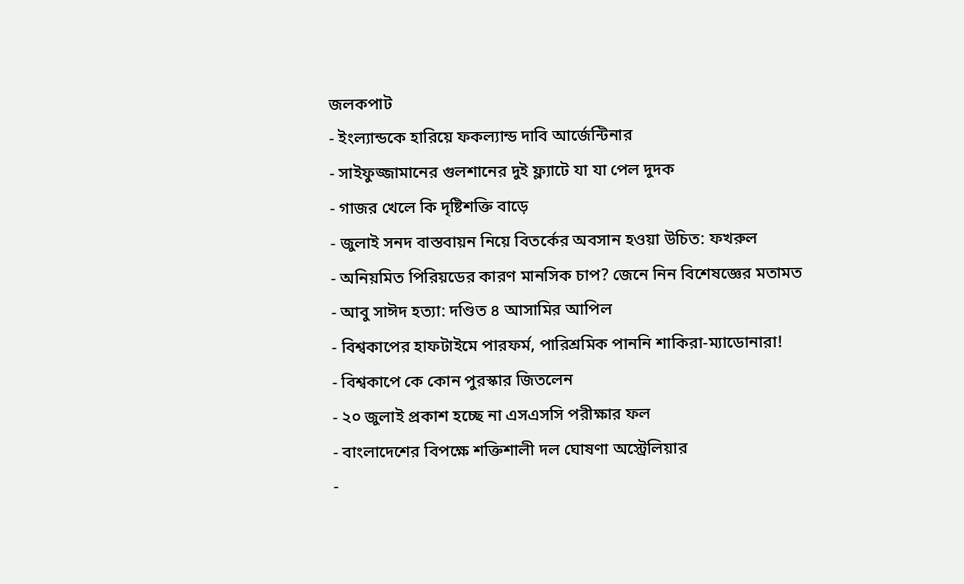জলকপাট
- ইংল্যান্ডকে হারিয়ে ফকল্যান্ড দাবি আর্জেন্টিনার
- সাইফুজ্জামানের গুলশানের দুই ফ্ল্যাটে যা যা পেল দুদক
- গাজর খেলে কি দৃষ্টিশক্তি বাড়ে
- জুলাই সনদ বাস্তবায়ন নিয়ে বিতর্কের অবসান হওয়া উচিত: ফখরুল
- অনিয়মিত পিরিয়ডের কারণ মানসিক চাপ? জেনে নিন বিশেষজ্ঞের মতামত
- আবু সাঈদ হত্যা: দণ্ডিত ৪ আসামির আপিল
- বিশ্বকাপের হাফটাইমে পারফর্ম, পারিশ্রমিক পাননি শাকিরা-ম্যাডোনারা!
- বিশ্বকাপে কে কোন পুরস্কার জিতলেন
- ২০ জুলাই প্রকাশ হচ্ছে না এসএসসি পরীক্ষার ফল
- বাংলাদেশের বিপক্ষে শক্তিশালী দল ঘোষণা অস্ট্রেলিয়ার
-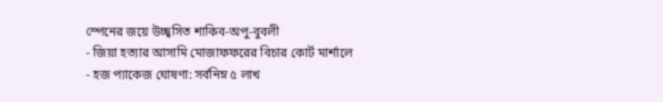স্পেনের জয়ে উচ্ছ্বসিত শাকিব-অপু-বুবলী
- জিয়া হত্যার আসামি মোজাফফরের বিচার কোর্ট মার্শালে
- হজ প্যাকেজ ঘোষণা: সর্বনিম্ন ৫ লাখ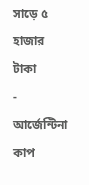সাড়ে ৫ হাজার টাকা
- আর্জেন্টিনা কাপ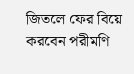জিতলে ফের বিয়ে করবেন পরীমণি